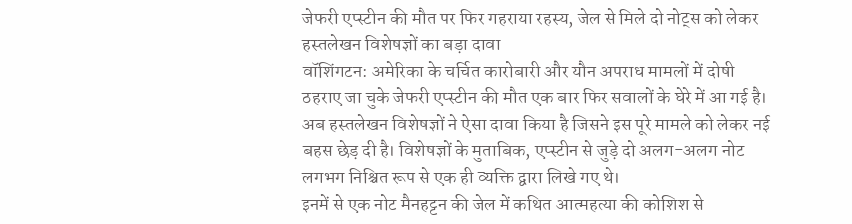जेफरी एप्स्टीन की मौत पर फिर गहराया रहस्य, जेल से मिले दो नोट्स को लेकर हस्तलेखन विशेषज्ञों का बड़ा दावा
वॉशिंगटन: अमेरिका के चर्चित कारोबारी और यौन अपराध मामलों में दोषी ठहराए जा चुके जेफरी एप्स्टीन की मौत एक बार फिर सवालों के घेरे में आ गई है। अब हस्तलेखन विशेषज्ञों ने ऐसा दावा किया है जिसने इस पूरे मामले को लेकर नई बहस छेड़ दी है। विशेषज्ञों के मुताबिक, एप्स्टीन से जुड़े दो अलग-अलग नोट लगभग निश्चित रूप से एक ही व्यक्ति द्वारा लिखे गए थे।
इनमें से एक नोट मैनहट्टन की जेल में कथित आत्महत्या की कोशिश से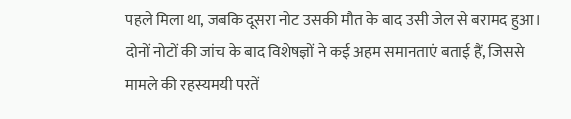पहले मिला था, जबकि दूसरा नोट उसकी मौत के बाद उसी जेल से बरामद हुआ। दोनों नोटों की जांच के बाद विशेषज्ञों ने कई अहम समानताएं बताई हैं, जिससे मामले की रहस्यमयी परतें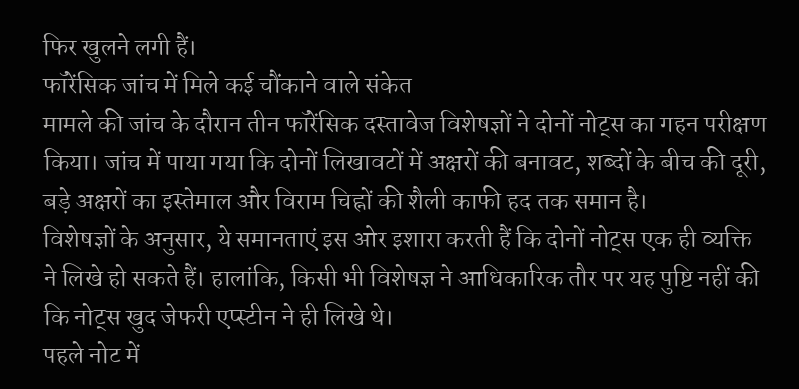फिर खुलने लगी हैं।
फॉरेंसिक जांच में मिले कई चौंकाने वाले संकेत
मामले की जांच के दौरान तीन फॉरेंसिक दस्तावेज विशेषज्ञों ने दोनों नोट्स का गहन परीक्षण किया। जांच में पाया गया कि दोनों लिखावटों में अक्षरों की बनावट, शब्दों के बीच की दूरी, बड़े अक्षरों का इस्तेमाल और विराम चिह्नों की शैली काफी हद तक समान है।
विशेषज्ञों के अनुसार, ये समानताएं इस ओर इशारा करती हैं कि दोनों नोट्स एक ही व्यक्ति ने लिखे हो सकते हैं। हालांकि, किसी भी विशेषज्ञ ने आधिकारिक तौर पर यह पुष्टि नहीं की कि नोट्स खुद जेफरी एप्स्टीन ने ही लिखे थे।
पहले नोट में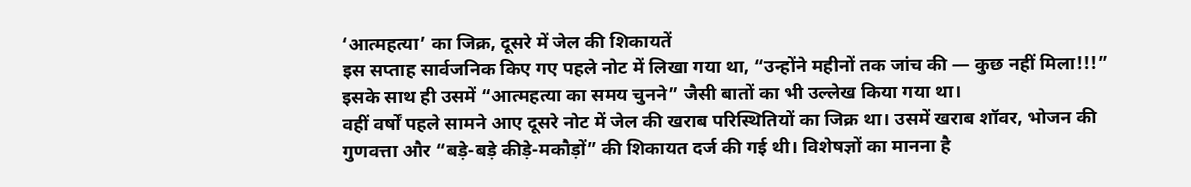‘आत्महत्या’ का जिक्र, दूसरे में जेल की शिकायतें
इस सप्ताह सार्वजनिक किए गए पहले नोट में लिखा गया था, “उन्होंने महीनों तक जांच की — कुछ नहीं मिला!!!” इसके साथ ही उसमें “आत्महत्या का समय चुनने” जैसी बातों का भी उल्लेख किया गया था।
वहीं वर्षों पहले सामने आए दूसरे नोट में जेल की खराब परिस्थितियों का जिक्र था। उसमें खराब शॉवर, भोजन की गुणवत्ता और “बड़े-बड़े कीड़े-मकौड़ों” की शिकायत दर्ज की गई थी। विशेषज्ञों का मानना है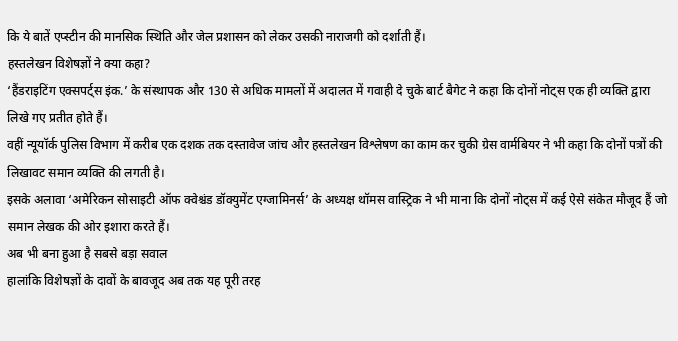कि ये बातें एप्स्टीन की मानसिक स्थिति और जेल प्रशासन को लेकर उसकी नाराजगी को दर्शाती हैं।
हस्तलेखन विशेषज्ञों ने क्या कहा?
‘हैंडराइटिंग एक्सपर्ट्स इंक.’ के संस्थापक और 130 से अधिक मामलों में अदालत में गवाही दे चुके बार्ट बैगेट ने कहा कि दोनों नोट्स एक ही व्यक्ति द्वारा लिखे गए प्रतीत होते हैं।
वहीं न्यूयॉर्क पुलिस विभाग में करीब एक दशक तक दस्तावेज जांच और हस्तलेखन विश्लेषण का काम कर चुकी ग्रेस वार्मबियर ने भी कहा कि दोनों पत्रों की लिखावट समान व्यक्ति की लगती है।
इसके अलावा ‘अमेरिकन सोसाइटी ऑफ क्वेश्चंड डॉक्युमेंट एग्जामिनर्स’ के अध्यक्ष थॉमस वास्ट्रिक ने भी माना कि दोनों नोट्स में कई ऐसे संकेत मौजूद हैं जो समान लेखक की ओर इशारा करते हैं।
अब भी बना हुआ है सबसे बड़ा सवाल
हालांकि विशेषज्ञों के दावों के बावजूद अब तक यह पूरी तरह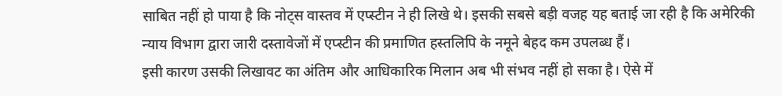साबित नहीं हो पाया है कि नोट्स वास्तव में एप्स्टीन ने ही लिखे थे। इसकी सबसे बड़ी वजह यह बताई जा रही है कि अमेरिकी न्याय विभाग द्वारा जारी दस्तावेजों में एप्स्टीन की प्रमाणित हस्तलिपि के नमूने बेहद कम उपलब्ध हैं।
इसी कारण उसकी लिखावट का अंतिम और आधिकारिक मिलान अब भी संभव नहीं हो सका है। ऐसे में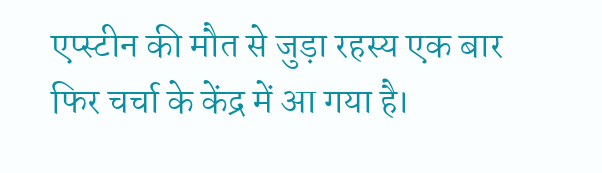एप्स्टीन की मौत से जुड़ा रहस्य एक बार फिर चर्चा के केंद्र में आ गया है।